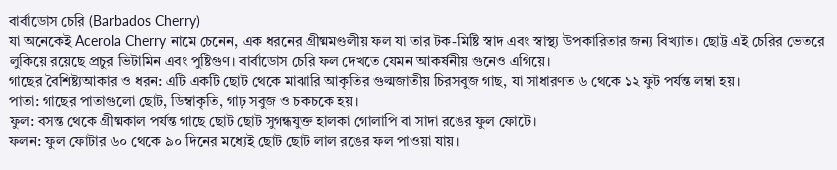বার্বাডোস চেরি (Barbados Cherry)
যা অনেকেই Acerola Cherry নামে চেনেন, এক ধরনের গ্রীষ্মমণ্ডলীয় ফল যা তার টক-মিষ্টি স্বাদ এবং স্বাস্থ্য উপকারিতার জন্য বিখ্যাত। ছোট্ট এই চেরির ভেতরে লুকিয়ে রয়েছে প্রচুর ভিটামিন এবং পুষ্টিগুণ। বার্বাডোস চেরি ফল দেখতে যেমন আকর্ষনীয় গুনেও এগিয়ে।
গাছের বৈশিষ্ট্যআকার ও ধরন: এটি একটি ছোট থেকে মাঝারি আকৃতির গুল্মজাতীয় চিরসবুজ গাছ, যা সাধারণত ৬ থেকে ১২ ফুট পর্যন্ত লম্বা হয়।
পাতা: গাছের পাতাগুলো ছোট, ডিম্বাকৃতি, গাঢ় সবুজ ও চকচকে হয়।
ফুল: বসন্ত থেকে গ্রীষ্মকাল পর্যন্ত গাছে ছোট ছোট সুগন্ধযুক্ত হালকা গোলাপি বা সাদা রঙের ফুল ফোটে।
ফলন: ফুল ফোটার ৬০ থেকে ৯০ দিনের মধ্যেই ছোট ছোট লাল রঙের ফল পাওয়া যায়।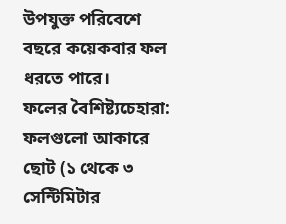উপযুক্ত পরিবেশে বছরে কয়েকবার ফল ধরতে পারে।
ফলের বৈশিষ্ট্যচেহারা: ফলগুলো আকারে ছোট (১ থেকে ৩ সেন্টিমিটার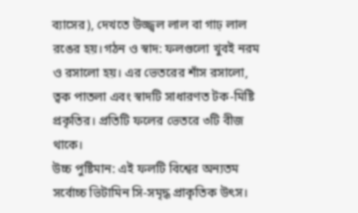ব্যাসের), দেখতে উজ্জ্বল লাল বা গাঢ় লাল রঙের হয়।গঠন ও স্বাদ: ফলগুলো খুবই নরম ও রসালো হয়। এর ভেতরের শাঁস রসালো, ত্বক পাতলা এবং স্বাদটি সাধারণত টক-মিষ্টি প্রকৃতির। প্রতিটি ফলের ভেতরে ৩টি বীজ থাকে।
উচ্চ পুষ্টিমান: এই ফলটি বিশ্বের অন্যতম সর্বোচ্চ ভিটামিন সি-সমৃদ্ধ প্রাকৃতিক উৎস।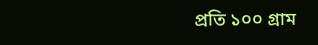প্রতি ১০০ গ্রাম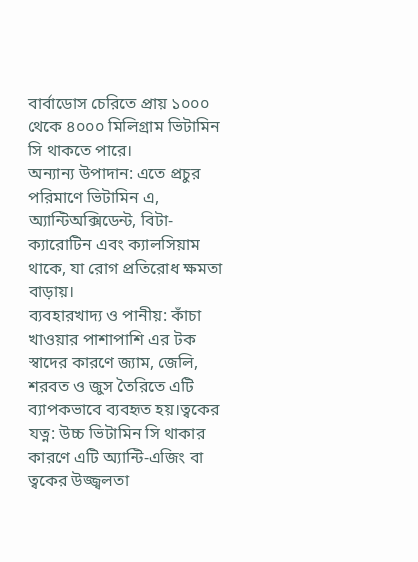বার্বাডোস চেরিতে প্রায় ১০০০ থেকে ৪০০০ মিলিগ্রাম ভিটামিন সি থাকতে পারে।
অন্যান্য উপাদান: এতে প্রচুর পরিমাণে ভিটামিন এ, অ্যান্টিঅক্সিডেন্ট, বিটা-ক্যারোটিন এবং ক্যালসিয়াম থাকে, যা রোগ প্রতিরোধ ক্ষমতা বাড়ায়।
ব্যবহারখাদ্য ও পানীয়: কাঁচা খাওয়ার পাশাপাশি এর টক স্বাদের কারণে জ্যাম, জেলি, শরবত ও জুস তৈরিতে এটি ব্যাপকভাবে ব্যবহৃত হয়।ত্বকের যত্ন: উচ্চ ভিটামিন সি থাকার কারণে এটি অ্যান্টি-এজিং বা ত্বকের উজ্জ্বলতা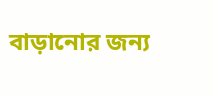বাড়ানোর জন্য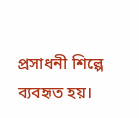প্রসাধনী শিল্পে ব্যবহৃত হয়।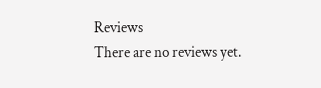Reviews
There are no reviews yet.